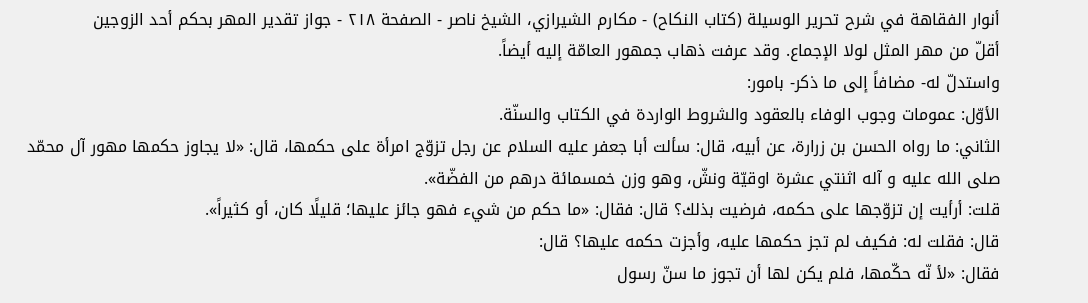أنوار الفقاهة في شرح تحرير الوسيلة (كتاب النكاح) - مكارم الشيرازي، الشيخ ناصر - الصفحة ٢١٨ - جواز تقدير المهر بحكم أحد الزوجين
أقلّ من مهر المثل لولا الإجماع. وقد عرفت ذهاب جمهور العامّة إليه أيضاً.
واستدلّ له- مضافاً إلى ما ذكر- بامور:
الأوّل: عمومات وجوب الوفاء بالعقود والشروط الواردة في الكتاب والسنّة.
الثاني: ما رواه الحسن بن زرارة، عن أبيه، قال: سألت أبا جعفر عليه السلام عن رجل تزوّج امرأة على حكمها، قال: «لا يجاوز حكمها مهور آل محمّد صلى الله عليه و آله اثنتي عشرة اوقيّة ونشّ، وهو وزن خمسمائة درهم من الفضّة».
قلت: أرأيت إن تزوّجها على حكمه، فرضيت بذلك؟ قال: فقال: «ما حكم من شيء فهو جائز عليها؛ قليلًا كان، أو كثيراً».
قال: فقلت له: فكيف لم تجز حكمها عليه، وأجزت حكمه عليها؟ قال:
فقال: «لأ نّه حكّمها، فلم يكن لها أن تجوز ما سنّ رسول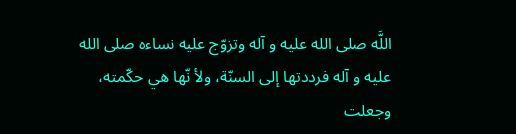اللَّه صلى الله عليه و آله وتزوّج عليه نساءه صلى الله عليه و آله فرددتها إلى السنّة، ولأ نّها هي حكّمته، وجعلت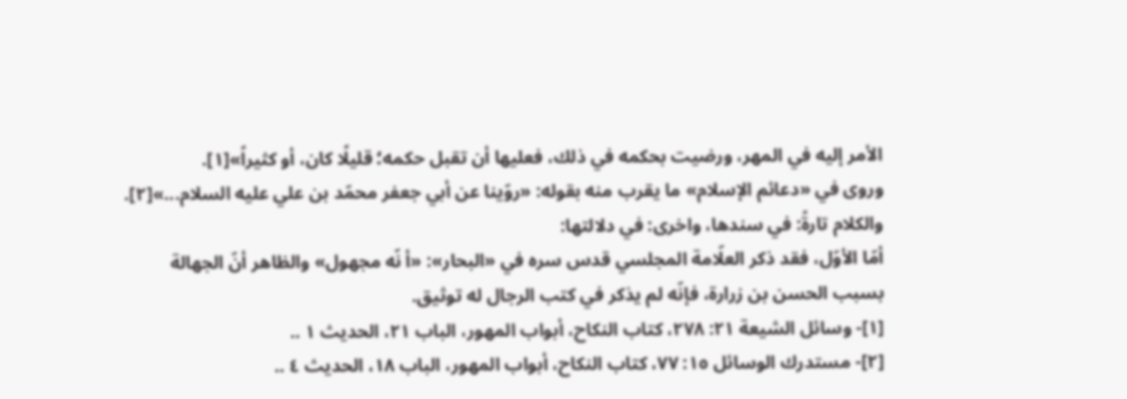الأمر إليه في المهر، ورضيت بحكمه في ذلك، فعليها أن تقبل حكمه؛ قليلًا كان، أو كثيراً»[١].
وروى في «دعائم الإسلام» ما يقرب منه بقوله: «روّينا عن أبي جعفر محمّد بن علي عليه السلام...»[٢].
والكلام تارةً: في سندها، واخرى: في دلالتها:
أمّا الأوّل، فقد ذكر العلّامة المجلسي قدس سره في «البحار»: «أ نّه مجهول» والظاهر أنّ الجهالة بسبب الحسن بن زرارة، فإنّه لم يذكر في كتب الرجال له توثيق.
[١]- وسائل الشيعة ٢١: ٢٧٨، كتاب النكاح، أبواب المهور، الباب ٢١، الحديث ١ ..
[٢]- مستدرك الوسائل ١٥: ٧٧، كتاب النكاح، أبواب المهور، الباب ١٨، الحديث ٤ ..